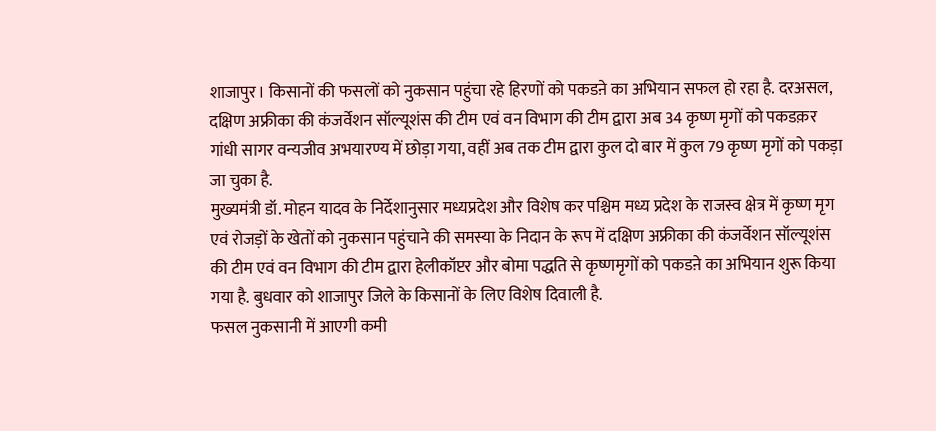शाजापुर। किसानों की फसलों को नुकसान पहुंचा रहे हिरणों को पकडऩे का अभियान सफल हो रहा है. दरअसल, दक्षिण अफ्रीका की कंजर्वेशन सॉल्यूशंस की टीम एवं वन विभाग की टीम द्वारा अब 34 कृष्ण मृगों को पकडक़र गांधी सागर वन्यजीव अभयारण्य में छोड़ा गया, वहीं अब तक टीम द्वारा कुल दो बार में कुल 79 कृष्ण मृगों को पकड़ा जा चुका है.
मुख्यमंत्री डॉ. मोहन यादव के निर्देशानुसार मध्यप्रदेश और विशेष कर पश्चिम मध्य प्रदेश के राजस्व क्षेत्र में कृष्ण मृग एवं रोजड़ों के खेतों को नुकसान पहुंचाने की समस्या के निदान के रूप में दक्षिण अफ्रीका की कंजर्वेशन सॉल्यूशंस की टीम एवं वन विभाग की टीम द्वारा हेलीकॉप्टर और बोमा पद्धति से कृष्णमृगों को पकडऩे का अभियान शुरू किया गया है. बुधवार को शाजापुर जिले के किसानों के लिए विशेष दिवाली है.
फसल नुकसानी में आएगी कमी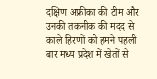दक्षिण अफ्रीका की टीम और उनकी तकनीक की मदद से काले हिरणों को हमने पहली बार मध्य प्रदेश में खेतों से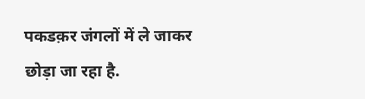पकडक़र जंगलों में ले जाकर छोड़ा जा रहा है.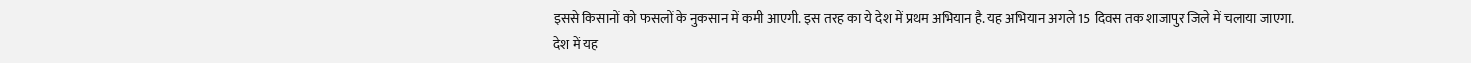इससे किसानों को फसलों के नुकसान में कमी आएगी. इस तरह का ये देश में प्रथम अभियान है. यह अभियान अगले 15 दिवस तक शाजापुर जिले में चलाया जाएगा.
देश में यह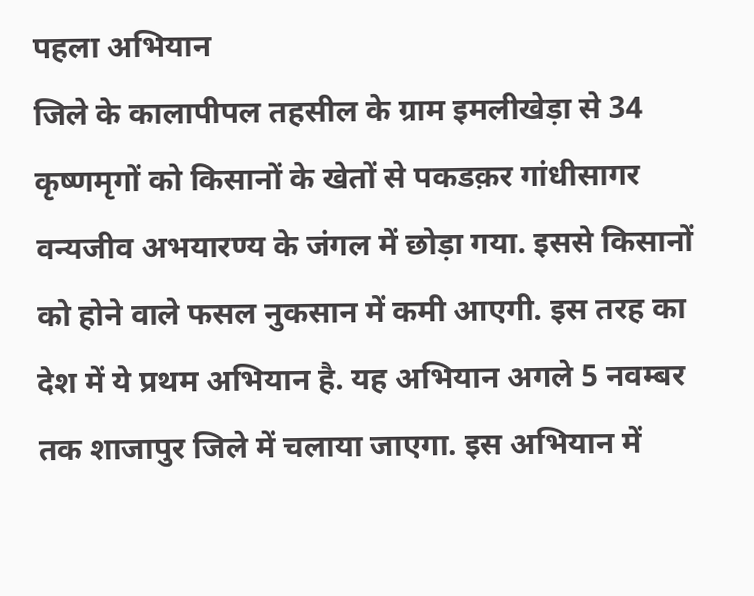पहला अभियान
जिले के कालापीपल तहसील के ग्राम इमलीखेड़ा से 34 कृष्णमृगों को किसानों के खेतों से पकडक़र गांधीसागर वन्यजीव अभयारण्य के जंगल में छोड़ा गया. इससे किसानों को होने वाले फसल नुकसान में कमी आएगी. इस तरह का देश में ये प्रथम अभियान है. यह अभियान अगले 5 नवम्बर तक शाजापुर जिले में चलाया जाएगा. इस अभियान में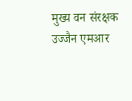मुख्य वन संरक्षक उज्जैन एमआर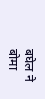बघेल ने बोमा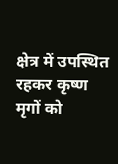क्षेत्र में उपस्थित रहकर कृष्ण मृगों को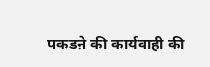पकडऩे की कार्यवाही की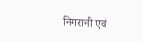निगरानी एवं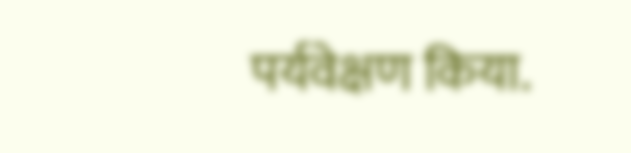पर्यवेक्षण किया.